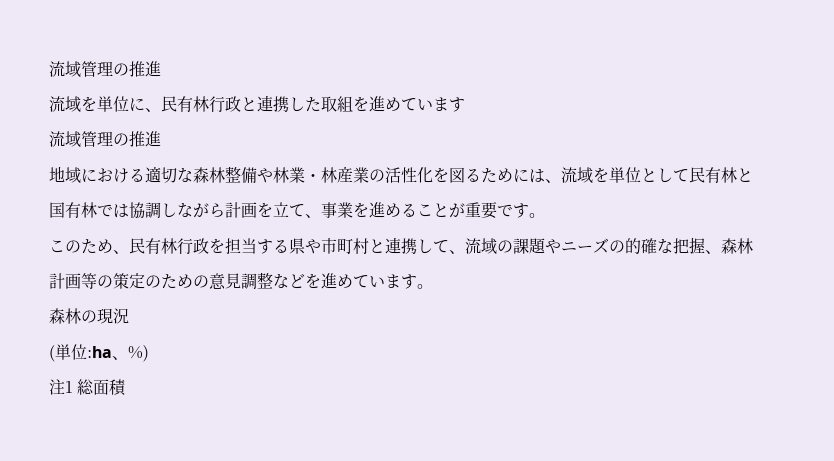流域管理の推進
流域を単位に、民有林行政と連携した取組を進めています
流域管理の推進
地域における適切な森林整備や林業・林産業の活性化を図るためには、流域を単位として民有林と国有林では協調しながら計画を立て、事業を進めることが重要です。
このため、民有林行政を担当する県や市町村と連携して、流域の課題やニーズの的確な把握、森林計画等の策定のための意見調整などを進めています。
森林の現況
(単位:ha、%)
注1 総面積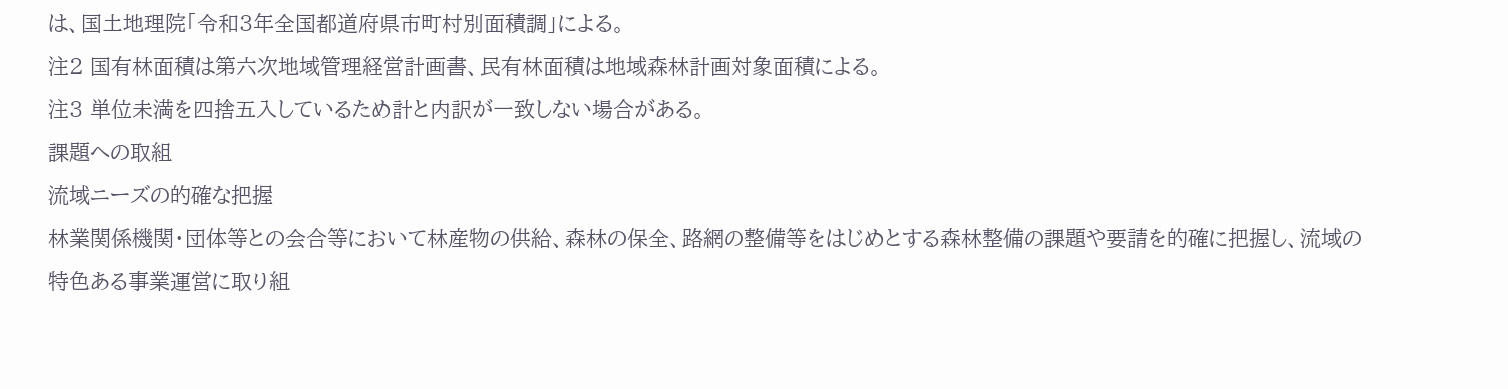は、国土地理院「令和3年全国都道府県市町村別面積調」による。
注2 国有林面積は第六次地域管理経営計画書、民有林面積は地域森林計画対象面積による。
注3 単位未満を四捨五入しているため計と内訳が一致しない場合がある。
課題への取組
流域ニーズの的確な把握
林業関係機関・団体等との会合等において林産物の供給、森林の保全、路網の整備等をはじめとする森林整備の課題や要請を的確に把握し、流域の特色ある事業運営に取り組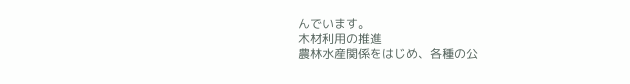んでいます。
木材利用の推進
農林水産関係をはじめ、各種の公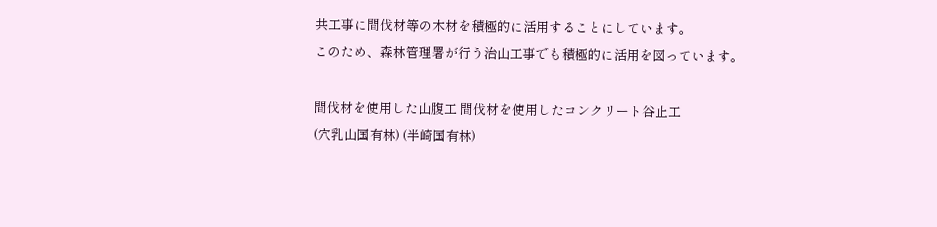共工事に間伐材等の木材を積極的に活用することにしています。
このため、森林管理署が行う治山工事でも積極的に活用を図っています。

間伐材を使用した山腹工 間伐材を使用したコンクリート谷止工
(穴乳山国有林) (半崎国有林)